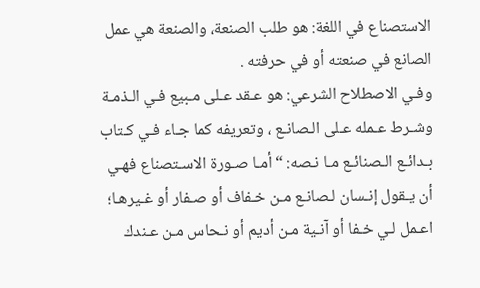الاستصناع في اللغة: هو طلب الصنعة، والصنعة هي عمل الصانع في صنعته أو في حرفته .
وفـي الاصطلاح الشرعي: هو عـقد عـلى مـبيع فـي الـذمـة وشـرط عـمله عـلى الـصانـع ، وتعريفه كما جـاء فـي كـتاب بـدائـع الـصنائـع مـا نـصه: “أمـا صـورة الاسـتصناع فهـي أن يـقول إنـسان لـصانـع مـن خـفاف أو صـفار أو غـيرهـا؛ اعـمل لـي خـفا أو آنـية مـن أديم أو نـحاس مـن عـندك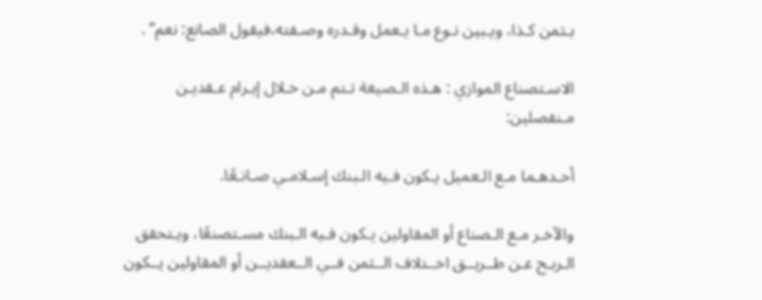بـثمن كـذا، ويـبين نـوع مـا يـعمل وقـدره وصـفته،فيقول الصانع: نعم” .

الاسـتصناع الموازي : هـذه الـصيغة تـتم مـن خـلال إبـرام عـقديـن مـنفصلين:

أحـدهـما مـع الـعميل يـكون فـيه الـبنك إسـلامـي صـانـعًا.

والآخـر مـع الـصناع أو المقاولين يـكون فـيه الـبنك مسـتصنعًا، ويـتحقق الـربـح عـن طــريــق اخــتلاف الــثمن فــي الــعقديــن أو المقاولين يــكون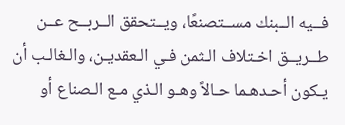فــيه الــبنك مســتصنعًا، ويــتحقق الــربــح عــن طــريــق اخـتلاف الـثمن فـي الـعقديـن، والـغالـب أن يـكون أحـدهـما حـالاً وهـو الـذي مـع الـصناع أو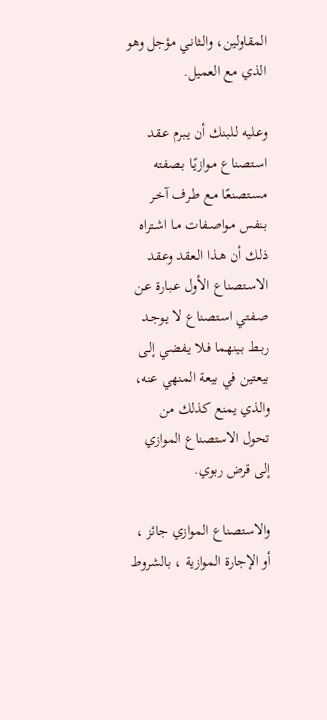المقاولين، والـثانـي مؤجل وهو الذي مع العميل.

وعـليه لـلبنك أن يـبرم عـقد اسـتصناع مـوازيًـا بـصفته مسـتصنعًا مـع طـرف آخـر بـنفس مـواصـفات مـا اشـتراه
ذلـك أن هـذا الـعقد وعـقد الاسـتصناع الأول عـبارة عـن صـفتي اسـتصناع لا يـوجـد ربـط بـينهما فـلا يـفضي إلـى
بيعتين في بيعة المنهي عنه، والذي يمنع كذلك من تحول الاستصناع الموازي إلى قرض ربوي.

والاستصناع الموازي جائز ، أو الإجارة الموازية ، بالشروط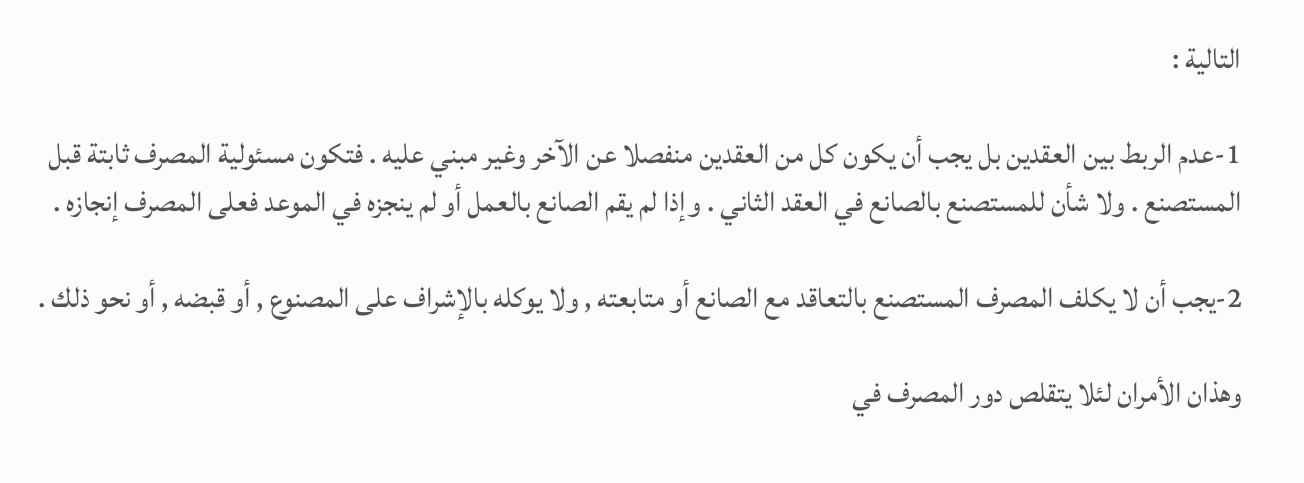التالية :

1-عدم الربط بين العقدين بل يجب أن يكون كل من العقدين منفصلا عن الآخر وغير مبني عليه . فتكون مسئولية المصرف ثابتة قبل المستصنع . ولا شأن للمستصنع بالصانع في العقد الثاني . وإذا لم يقم الصانع بالعمل أو لم ينجزه في الموعد فعلى المصرف إنجازه .

2-يجب أن لا يكلف المصرف المستصنع بالتعاقد مع الصانع أو متابعته , ولا يوكله بالإشراف على المصنوع , أو قبضه , أو نحو ذلك .

وهذان الأمران لئلا يتقلص دور المصرف في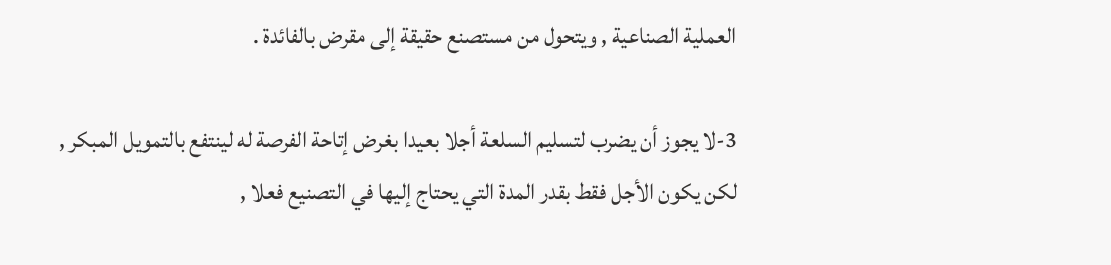العملية الصناعية , ويتحول من مستصنع حقيقة إلى مقرض بالفائدة .

3-لا يجوز أن يضرب لتسليم السلعة أجلا بعيدا بغرض إتاحة الفرصة له لينتفع بالتمويل المبكر , لكن يكون الأجل فقط بقدر المدة التي يحتاج إليها في التصنيع فعلا ,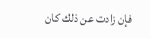فإن زادت عن ذلك كان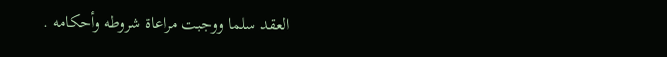العقد سلما ووجبت مراعاة شروطه وأحكامه .